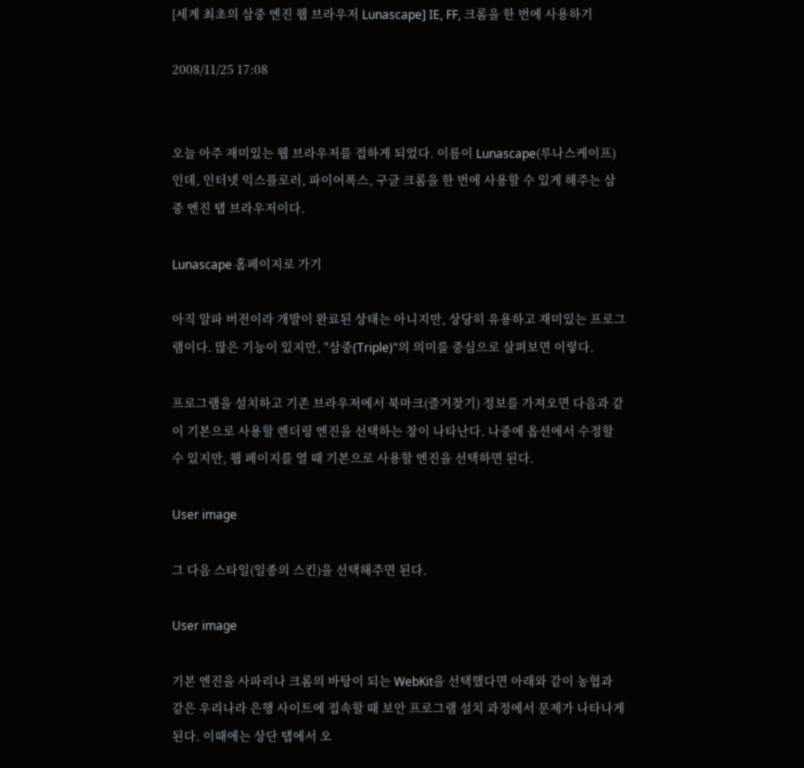[세계 최초의 삼중 엔진 웹 브라우저 Lunascape] IE, FF, 크롬을 한 번에 사용하기

2008/11/25 17:08


오늘 아주 재미있는 웹 브라우저를 접하게 되었다. 이름이 Lunascape(루나스케이프)인데, 인터넷 익스플로러, 파이어폭스, 구글 크롬을 한 번에 사용할 수 있게 해주는 삼중 엔진 탭 브라우저이다.

Lunascape 홈페이지로 가기

아직 알파 버전이라 개발이 완료된 상태는 아니지만, 상당히 유용하고 재미있는 프로그램이다. 많은 기능이 있지만, "삼중(Triple)"의 의미를 중심으로 살펴보면 이렇다.

프로그램을 설치하고 기존 브라우저에서 북마크(즐겨찾기) 정보를 가져오면 다음과 같이 기본으로 사용할 렌더링 엔진을 선택하는 창이 나타난다. 나중에 옵션에서 수정할 수 있지만, 웹 페이지를 열 때 기본으로 사용할 엔진을 선택하면 된다.

User image

그 다음 스타일(일종의 스킨)을 선택해주면 된다.

User image

기본 엔진을 사파리나 크롬의 바탕이 되는 WebKit을 선택했다면 아래와 같이 농협과 같은 우리나라 은행 사이트에 접속할 때 보안 프로그램 설치 과정에서 문제가 나타나게 된다. 이때에는 상단 탭에서 오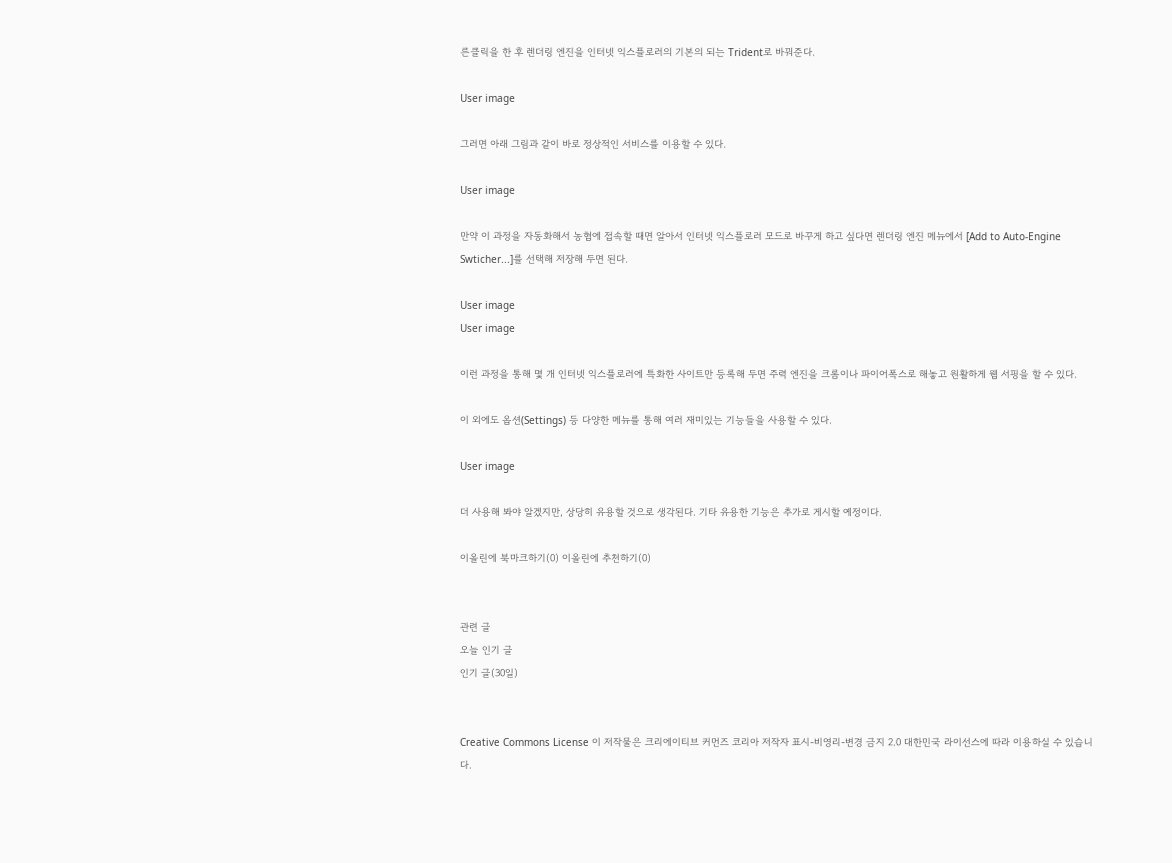른클릭을 한 후 렌더링 엔진을 인터넷 익스플로러의 기본의 되는 Trident로 바꿔준다.

User image

그러면 아래 그림과 같이 바로 정상적인 서비스를 이용할 수 있다.

User image

만약 이 과정을 자동화해서 농협에 접속할 때면 알아서 인터넷 익스플로러 모드로 바꾸게 하고 싶다면 렌더링 엔진 메뉴에서 [Add to Auto-Engine Swticher...]를 선택해 저장해 두면 된다.

User image
User image

이런 과정을 통해 몇 개 인터넷 익스플로러에 특화한 사이트만 등록해 두면 주력 엔진을 크롬이나 파이어폭스로 해놓고 원활하게 웹 서핑을 할 수 있다.

이 외에도 옵션(Settings) 등 다양한 메뉴를 통해 여러 재미있는 기능들을 사용할 수 있다.

User image

더 사용해 봐야 알겠지만, 상당히 유용할 것으로 생각된다. 기타 유용한 기능은 추가로 게시할 예정이다.

이올린에 북마크하기(0) 이올린에 추천하기(0)


관련 글
오늘 인기 글
인기 글(30일)


Creative Commons License 이 저작물은 크리에이티브 커먼즈 코리아 저작자 표시-비영리-변경 금지 2.0 대한민국 라이선스에 따라 이용하실 수 있습니다.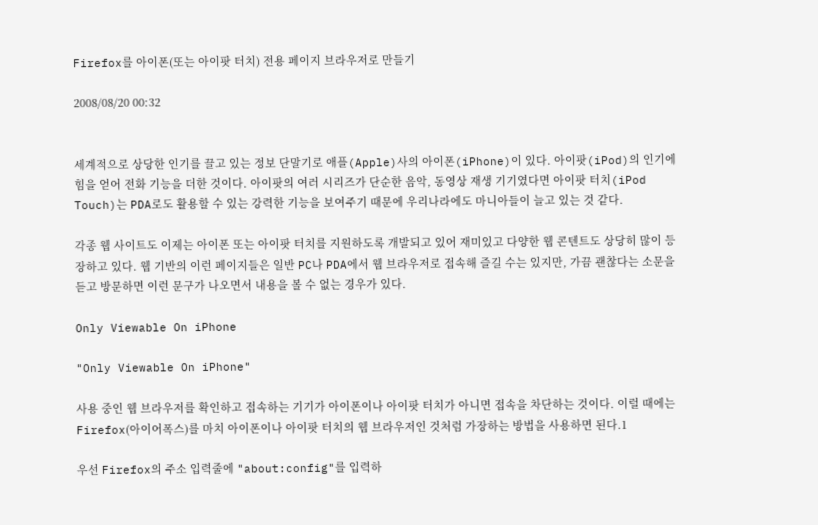Firefox를 아이폰(또는 아이팟 터치) 전용 페이지 브라우저로 만들기

2008/08/20 00:32


세계적으로 상당한 인기를 끌고 있는 정보 단말기로 애플(Apple)사의 아이폰(iPhone)이 있다. 아이팟(iPod)의 인기에 힘을 얻어 전화 기능을 더한 것이다. 아이팟의 여러 시리즈가 단순한 음악, 동영상 재생 기기였다면 아이팟 터치(iPod Touch)는 PDA로도 활용할 수 있는 강력한 기능을 보여주기 때문에 우리나라에도 마니아들이 늘고 있는 것 같다.

각종 웹 사이트도 이제는 아이폰 또는 아이팟 터치를 지원하도록 개발되고 있어 재미있고 다양한 웹 콘텐트도 상당히 많이 등장하고 있다. 웹 기반의 이런 페이지들은 일반 PC나 PDA에서 웹 브라우저로 접속해 즐길 수는 있지만, 가끔 괜찮다는 소문을 듣고 방문하면 이런 문구가 나오면서 내용을 볼 수 없는 경우가 있다.

Only Viewable On iPhone

"Only Viewable On iPhone"

사용 중인 웹 브라우저를 확인하고 접속하는 기기가 아이폰이나 아이팟 터치가 아니면 접속을 차단하는 것이다. 이럴 때에는 Firefox(아이어폭스)를 마치 아이폰이나 아이팟 터치의 웹 브라우저인 것처럼 가장하는 방법을 사용하면 된다.1

우선 Firefox의 주소 입력줄에 "about:config"를 입력하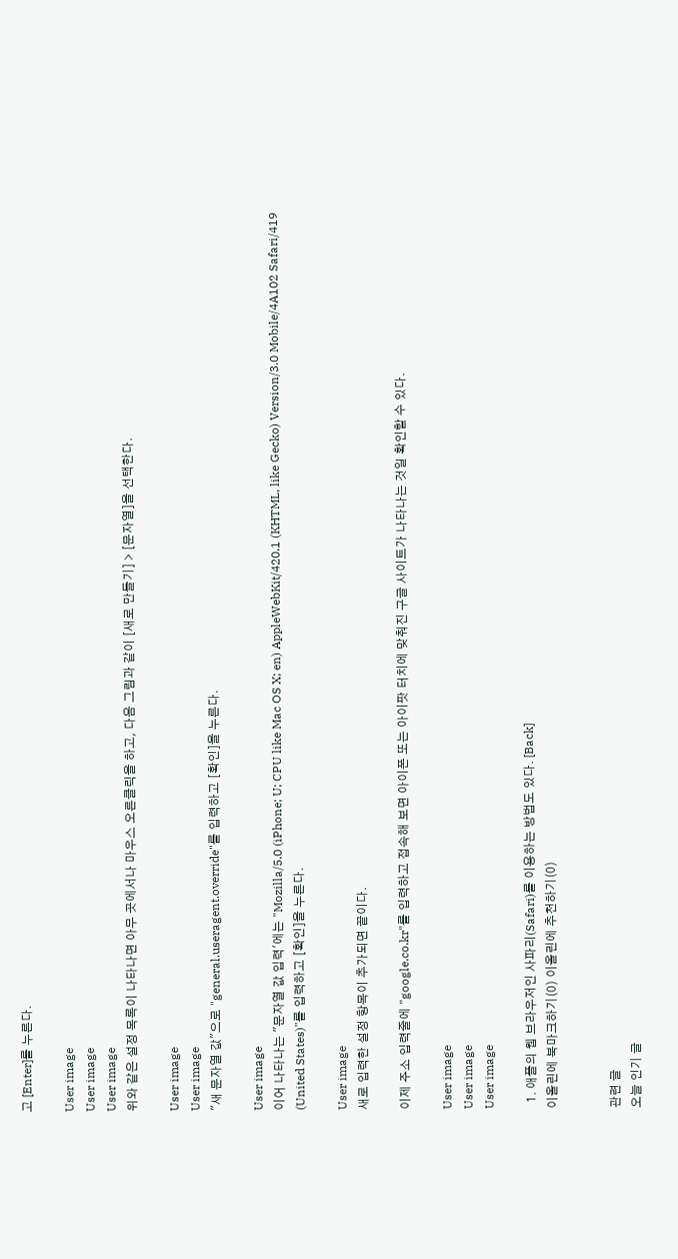고 [Enter]를 누른다.

User image
User image
User image
위와 같은 설정 목록이 나타나면 아무 곳에서나 마우스 오른클릭을 하고, 다음 그림과 같이 [새로 만들기] > [문자열]을 선택한다.

User image
User image
"새 문자열 값"으로 "general.useragent.override"를 입력하고 [확인]을 누른다.

User image
이어 나타나는 "문자열 값 입력'에는 "Mozilla/5.0 (iPhone; U; CPU like Mac OS X; en) AppleWebKit/420.1 (KHTML, like Gecko) Version/3.0 Mobile/4A102 Safari/419 (United States)"를 입력하고 [확인]을 누른다.

User image
새로 입력한 설정 항목이 추가되면 끝이다.

이제 주소 입력줄에 "google.co.kr"를 입력하고 접속해 보면 아이폰 또는 아이팟 터치에 맞춰진 구글 사이트가 나타나는 것일 확인할 수 있다.

User image
User image
User image

  1. 애플의 웹 브라우저인 사파리(Safari)를 이용하는 방법도 있다. [Back]
이올린에 북마크하기(0) 이올린에 추천하기(0)


관련 글
오늘 인기 글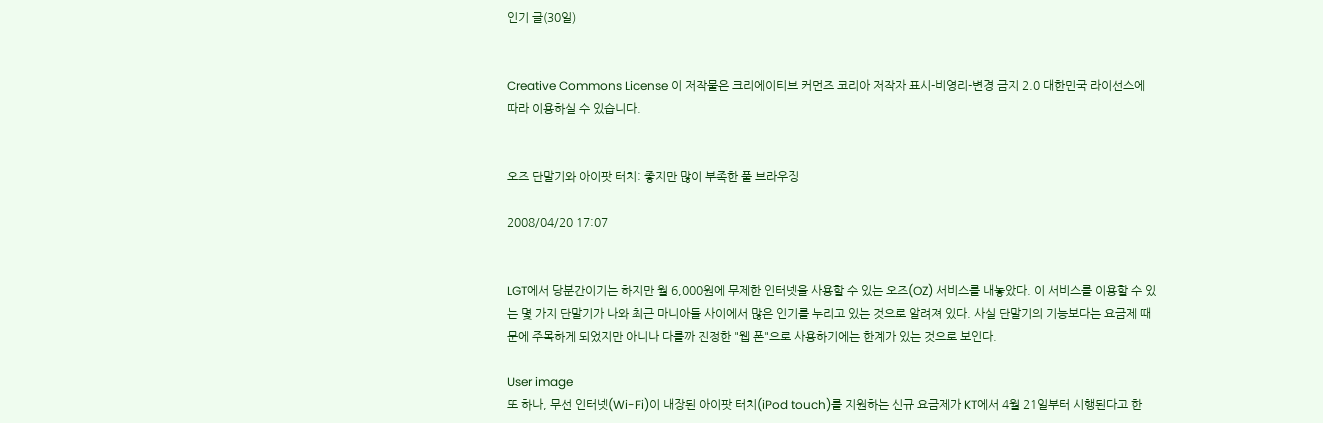인기 글(30일)


Creative Commons License 이 저작물은 크리에이티브 커먼즈 코리아 저작자 표시-비영리-변경 금지 2.0 대한민국 라이선스에 따라 이용하실 수 있습니다.


오즈 단말기와 아이팟 터치: 좋지만 많이 부족한 풀 브라우징

2008/04/20 17:07


LGT에서 당분간이기는 하지만 월 6,000원에 무제한 인터넷을 사용할 수 있는 오즈(OZ) 서비스를 내놓았다. 이 서비스를 이용할 수 있는 몇 가지 단말기가 나와 최근 마니아들 사이에서 많은 인기를 누리고 있는 것으로 알려져 있다. 사실 단말기의 기능보다는 요금제 때문에 주목하게 되었지만 아니나 다를까 진정한 "웹 폰"으로 사용하기에는 한계가 있는 것으로 보인다.

User image
또 하나, 무선 인터넷(Wi-Fi)이 내장된 아이팟 터치(iPod touch)를 지원하는 신규 요금제가 KT에서 4월 21일부터 시행된다고 한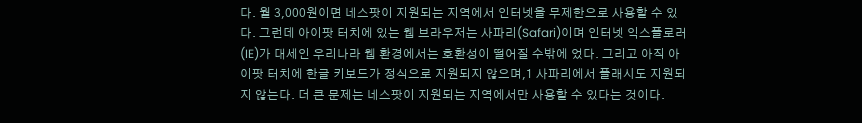다. 월 3,000원이면 네스팟이 지원되는 지역에서 인터넷을 무제한으로 사용할 수 있다. 그런데 아이팟 터치에 있는 웹 브라우저는 사파리(Safari)이며 인터넷 익스플로러(IE)가 대세인 우리나라 웹 환경에서는 호환성이 떨어질 수밖에 었다. 그리고 아직 아이팟 터치에 한글 키보드가 정식으로 지원되지 않으며,1 사파리에서 플래시도 지원되지 않는다. 더 큰 문제는 네스팟이 지원되는 지역에서만 사용할 수 있다는 것이다.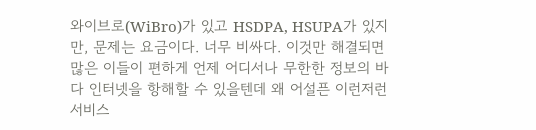와이브로(WiBro)가 있고 HSDPA, HSUPA가 있지만, 문제는 요금이다. 너무 비싸다. 이것만 해결되면 많은 이들이 편하게 언제 어디서나 무한한 정보의 바다 인터넷을 항해할 수 있을텐데 왜 어설픈 이런저런 서비스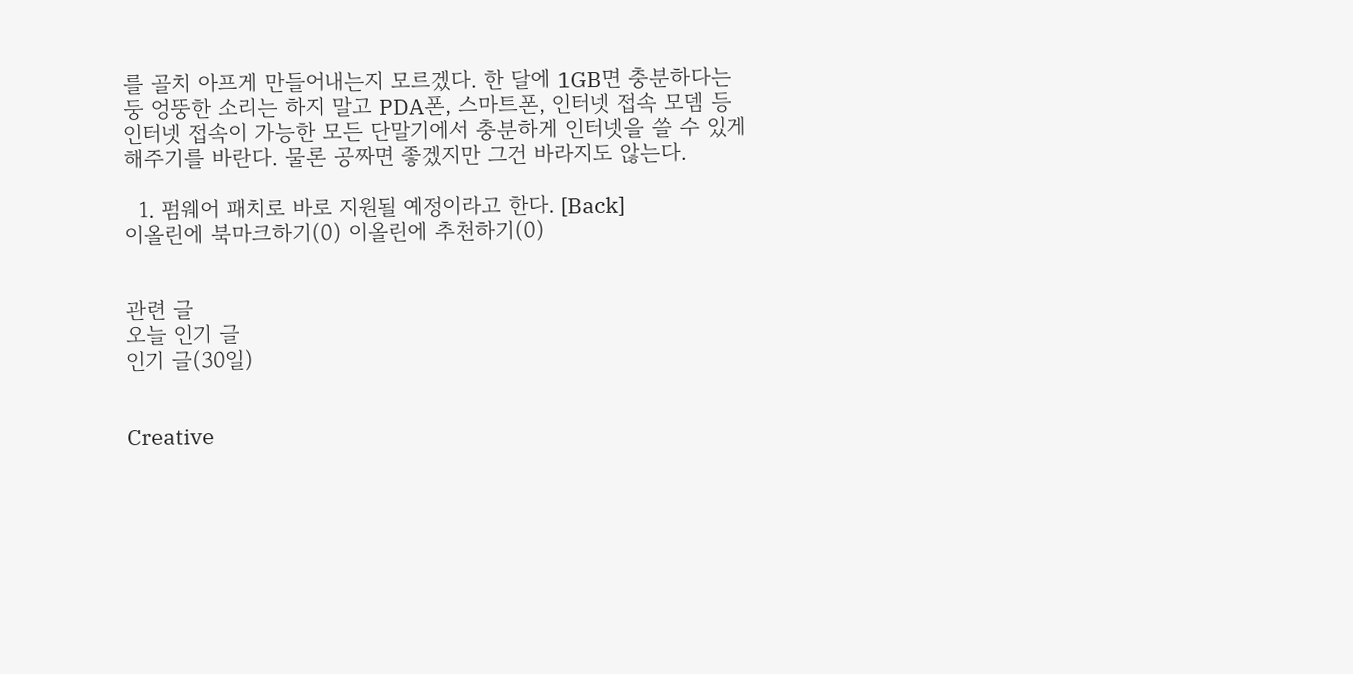를 골치 아프게 만들어내는지 모르겠다. 한 달에 1GB면 충분하다는 둥 엉뚱한 소리는 하지 말고 PDA폰, 스마트폰, 인터넷 접속 모뎀 등 인터넷 접속이 가능한 모든 단말기에서 충분하게 인터넷을 쓸 수 있게 해주기를 바란다. 물론 공짜면 좋겠지만 그건 바라지도 않는다.

  1. 펌웨어 패치로 바로 지원될 예정이라고 한다. [Back]
이올린에 북마크하기(0) 이올린에 추천하기(0)


관련 글
오늘 인기 글
인기 글(30일)


Creative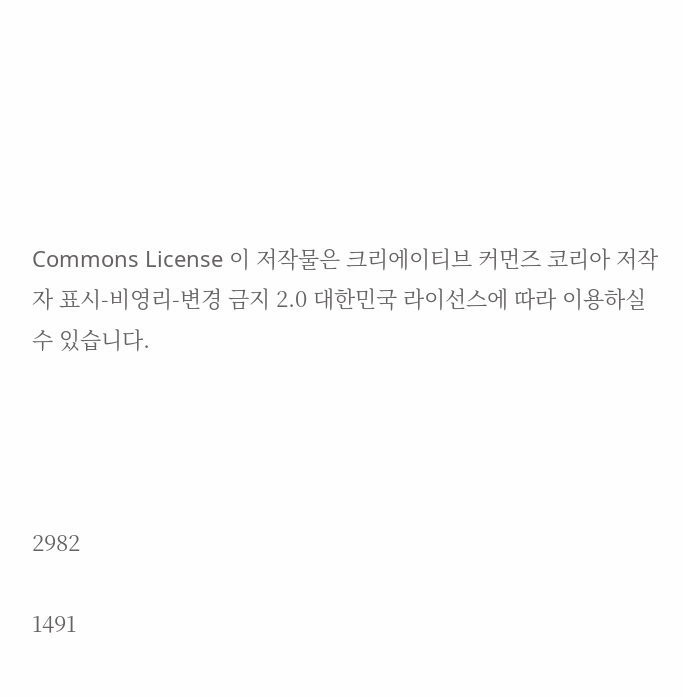Commons License 이 저작물은 크리에이티브 커먼즈 코리아 저작자 표시-비영리-변경 금지 2.0 대한민국 라이선스에 따라 이용하실 수 있습니다.




2982

1491